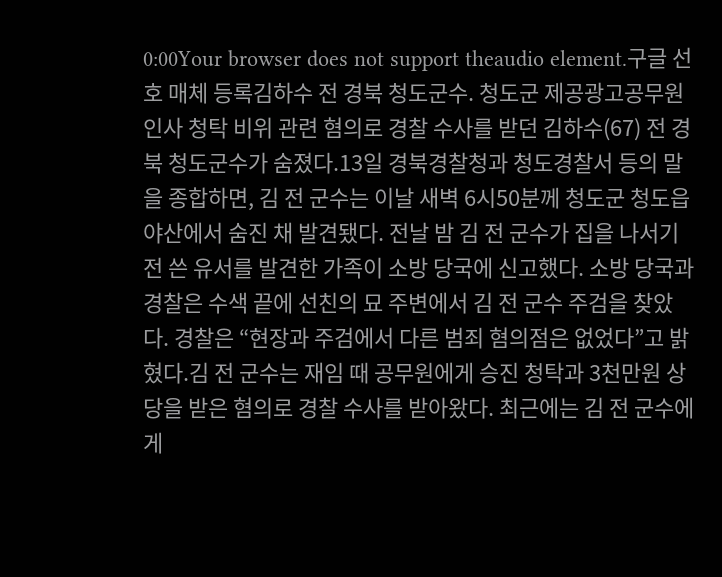0:00Your browser does not support theaudio element.구글 선호 매체 등록김하수 전 경북 청도군수. 청도군 제공광고공무원 인사 청탁 비위 관련 혐의로 경찰 수사를 받던 김하수(67) 전 경북 청도군수가 숨졌다.13일 경북경찰청과 청도경찰서 등의 말을 종합하면, 김 전 군수는 이날 새벽 6시50분께 청도군 청도읍 야산에서 숨진 채 발견됐다. 전날 밤 김 전 군수가 집을 나서기 전 쓴 유서를 발견한 가족이 소방 당국에 신고했다. 소방 당국과 경찰은 수색 끝에 선친의 묘 주변에서 김 전 군수 주검을 찾았다. 경찰은 “현장과 주검에서 다른 범죄 혐의점은 없었다”고 밝혔다.김 전 군수는 재임 때 공무원에게 승진 청탁과 3천만원 상당을 받은 혐의로 경찰 수사를 받아왔다. 최근에는 김 전 군수에게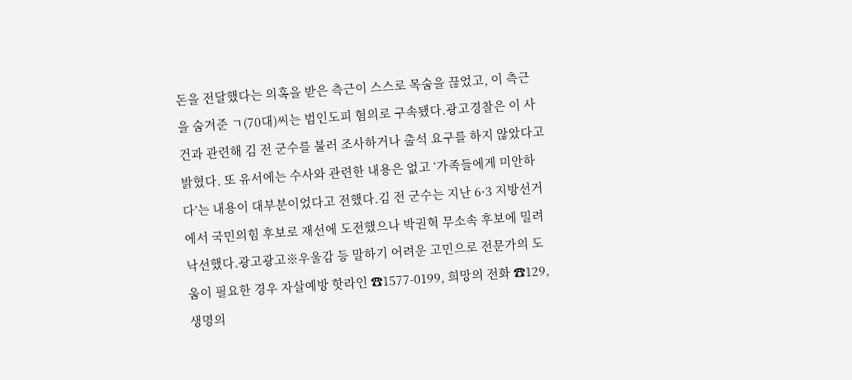돈을 전달했다는 의혹을 받은 측근이 스스로 목숨을 끊었고, 이 측근을 숨겨준 ㄱ(70대)씨는 범인도피 혐의로 구속됐다.광고경찰은 이 사건과 관련해 김 전 군수를 불러 조사하거나 출석 요구를 하지 않았다고 밝혔다. 또 유서에는 수사와 관련한 내용은 없고 ‘가족들에게 미안하다’는 내용이 대부분이었다고 전했다.김 전 군수는 지난 6·3 지방선거에서 국민의힘 후보로 재선에 도전했으나 박권혁 무소속 후보에 밀려 낙선했다.광고광고※우울감 등 말하기 어려운 고민으로 전문가의 도움이 필요한 경우 자살예방 핫라인 ☎1577-0199, 희망의 전화 ☎129, 생명의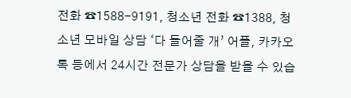전화 ☎1588-9191, 청소년 전화 ☎1388, 청소년 모바일 상담 ‘다 들어줄 개’ 어플, 카카오톡 등에서 24시간 전문가 상담을 받을 수 있습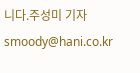니다.주성미 기자 smoody@hani.co.kr